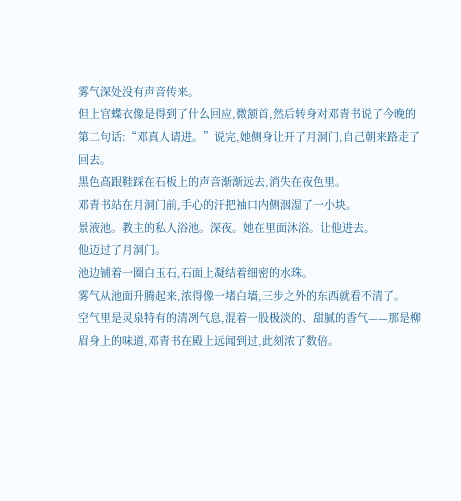雾气深处没有声音传来。
但上官蝶衣像是得到了什么回应,微颔首,然后转身对邓青书说了今晚的第二句话:“邓真人请进。”说完,她侧身让开了月洞门,自己朝来路走了回去。
黑色高跟鞋踩在石板上的声音渐渐远去,消失在夜色里。
邓青书站在月洞门前,手心的汗把袖口内侧洇湿了一小块。
景液池。教主的私人浴池。深夜。她在里面沐浴。让他进去。
他迈过了月洞门。
池边铺着一圈白玉石,石面上凝结着细密的水珠。
雾气从池面升腾起来,浓得像一堵白墙,三步之外的东西就看不清了。
空气里是灵泉特有的清冽气息,混着一股极淡的、甜腻的香气——那是柳眉身上的味道,邓青书在殿上远闻到过,此刻浓了数倍。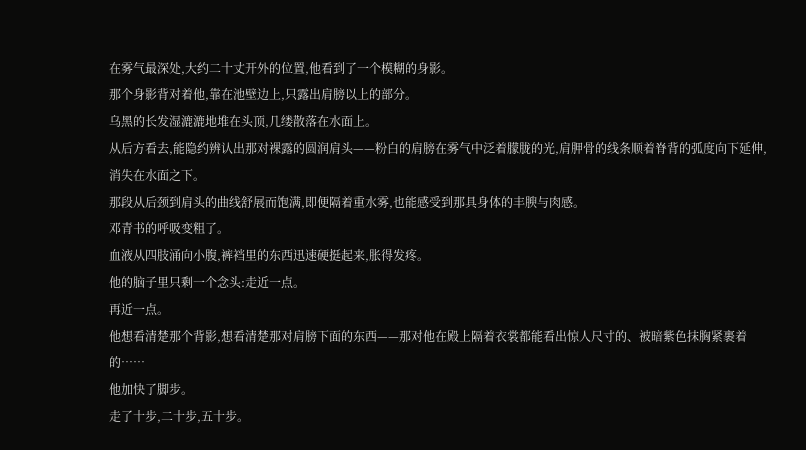在雾气最深处,大约二十丈开外的位置,他看到了一个模糊的身影。
那个身影背对着他,靠在池壁边上,只露出肩膀以上的部分。
乌黑的长发湿漉漉地堆在头顶,几缕散落在水面上。
从后方看去,能隐约辨认出那对裸露的圆润肩头——粉白的肩膀在雾气中泛着朦胧的光,肩胛骨的线条顺着脊背的弧度向下延伸,消失在水面之下。
那段从后颈到肩头的曲线舒展而饱满,即便隔着重水雾,也能感受到那具身体的丰腴与肉感。
邓青书的呼吸变粗了。
血液从四肢涌向小腹,裤裆里的东西迅速硬挺起来,胀得发疼。
他的脑子里只剩一个念头:走近一点。
再近一点。
他想看清楚那个背影,想看清楚那对肩膀下面的东西——那对他在殿上隔着衣裳都能看出惊人尺寸的、被暗紫色抹胸紧裹着的……
他加快了脚步。
走了十步,二十步,五十步。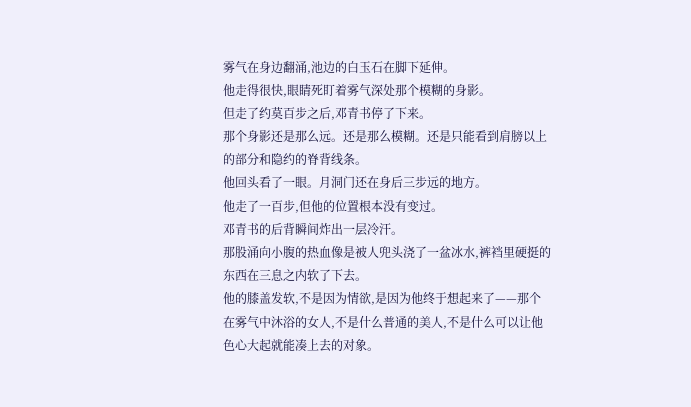雾气在身边翻涌,池边的白玉石在脚下延伸。
他走得很快,眼睛死盯着雾气深处那个模糊的身影。
但走了约莫百步之后,邓青书停了下来。
那个身影还是那么远。还是那么模糊。还是只能看到肩膀以上的部分和隐约的脊背线条。
他回头看了一眼。月洞门还在身后三步远的地方。
他走了一百步,但他的位置根本没有变过。
邓青书的后背瞬间炸出一层冷汗。
那股涌向小腹的热血像是被人兜头浇了一盆冰水,裤裆里硬挺的东西在三息之内软了下去。
他的膝盖发软,不是因为情欲,是因为他终于想起来了——那个在雾气中沐浴的女人,不是什么普通的美人,不是什么可以让他色心大起就能凑上去的对象。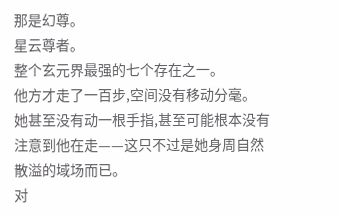那是幻尊。
星云尊者。
整个玄元界最强的七个存在之一。
他方才走了一百步,空间没有移动分毫。
她甚至没有动一根手指,甚至可能根本没有注意到他在走——这只不过是她身周自然散溢的域场而已。
对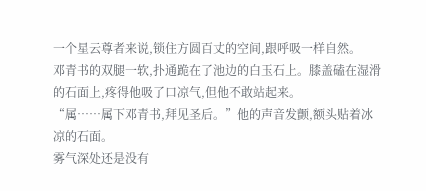一个星云尊者来说,锁住方圆百丈的空间,跟呼吸一样自然。
邓青书的双腿一软,扑通跪在了池边的白玉石上。膝盖磕在湿滑的石面上,疼得他吸了口凉气,但他不敢站起来。
“属……属下邓青书,拜见圣后。”他的声音发颤,额头贴着冰凉的石面。
雾气深处还是没有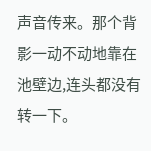声音传来。那个背影一动不动地靠在池壁边,连头都没有转一下。